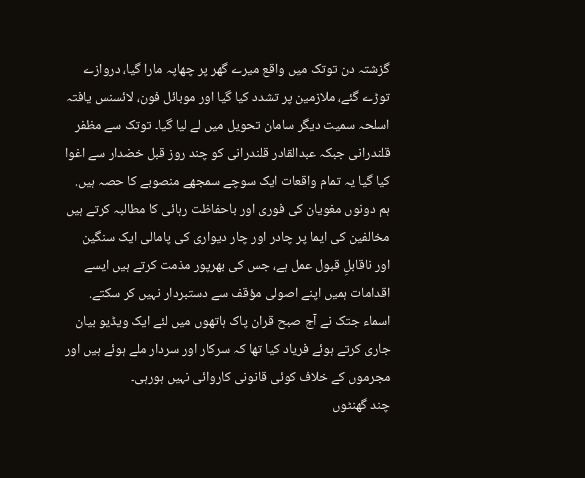گزشتہ دن توتک میں واقع میرے گھر پر چھاپہ مارا گیا، دروازے توڑے گئے، ملازمین پر تشدد کیا گیا اور موبائل فون، لائسنس یافتہ اسلحہ سمیت دیگر سامان تحویل میں لے لیا گیا۔ توتک سے مظفر قلندرانی جبکہ عبدالقادر قلندرانی کو چند روز قبل خضدار سے اغوا کیا گیا یہ تمام واقعات ایک سوچے سمجھے منصوبے کا حصہ ہیں.
ہم دونوں مغویان کی فوری اور باحفاظت رہائی کا مطالبہ کرتے ہیں مخالفین کی ایما پر چادر اور چار دیواری کی پامالی ایک سنگین اور ناقابلِ قبول عمل ہے، جس کی بھرپور مذمت کرتے ہیں ایسے اقدامات ہمیں اپنے اصولی مؤقف سے دستبردار نہیں کر سکتے.
اسماء جتک نے آج صبح قران پاک ہاتھوں میں لئے ایک ویڈیو بیان جاری کرتے ہوئے فریاد کیا تھا کہ سرکار اور سردار ملے ہوئے ہیں اور مجرموں کے خلاف کوئی قانونی کاروائی نہیں ہورہی۔
چند گھنٹوں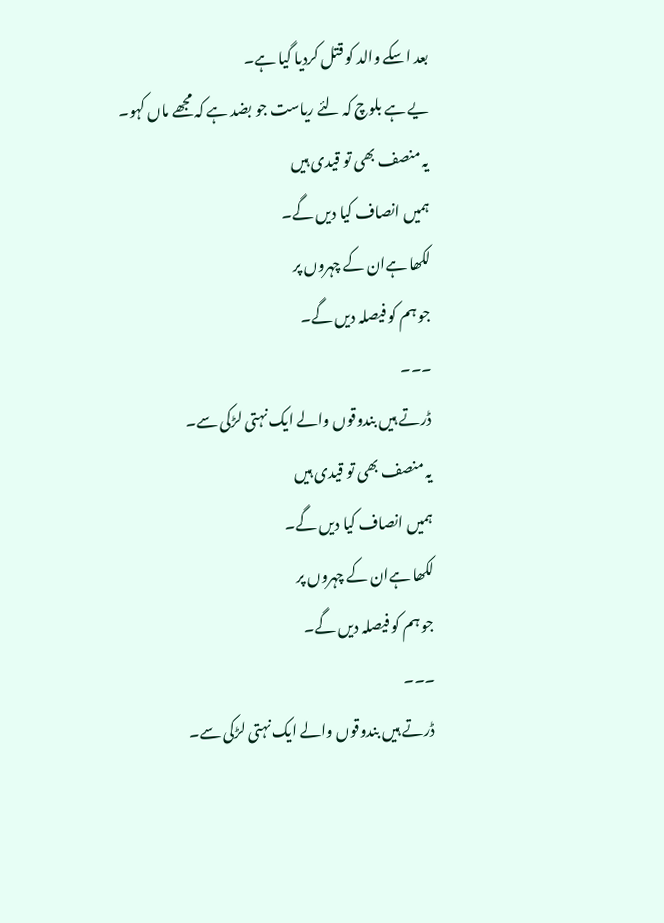بعد اسکے والد کو قتل کردیا گیا ہے۔
یے ہے بلوچ کہ لئے ریاست جو بضد ہے کہ مجھے ماں کہو۔
یہ منصف بھی تو قیدی ہیں
ہمیں انصاف کیا دیں گے۔
لکھا ہےان کے چہروں پر
جو ہم کو فیصلہ دیں گے۔
۔۔۔
ڈرتے ہیں بندوقوں والے ایک نہتی لڑکی سے۔
یہ منصف بھی تو قیدی ہیں
ہمیں انصاف کیا دیں گے۔
لکھا ہےان کے چہروں پر
جو ہم کو فیصلہ دیں گے۔
۔۔۔
ڈرتے ہیں بندوقوں والے ایک نہتی لڑکی سے۔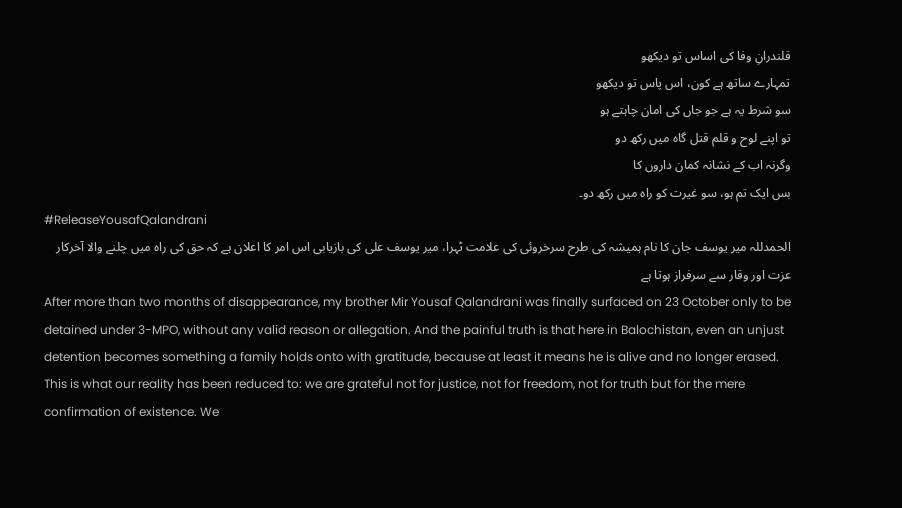قلندرانِ وفا کی اساس تو دیکھو
تمہارے ساتھ ہے کون، اس پاس تو دیکھو
سو شرط یہ ہے جو جاں کی امان چاہتے ہو
تو اپنے لوح و قلم قتل گاہ میں رکھ دو
وگرنہ اب کے نشانہ کمان داروں کا
بس ایک تم ہو، سو غیرت کو راہ میں رکھ دو۔
#ReleaseYousafQalandrani
الحمدللہ میر یوسف جان کا نام ہمیشہ کی طرح سرخروئی کی علامت ٹہرا، میر یوسف علی کی بازیابی اس امر کا اعلان ہے کہ حق کی راہ میں چلنے والا آخرکار عزت اور وقار سے سرفراز ہوتا ہے
After more than two months of disappearance, my brother Mir Yousaf Qalandrani was finally surfaced on 23 October only to be detained under 3-MPO, without any valid reason or allegation. And the painful truth is that here in Balochistan, even an unjust detention becomes something a family holds onto with gratitude, because at least it means he is alive and no longer erased.
This is what our reality has been reduced to: we are grateful not for justice, not for freedom, not for truth but for the mere confirmation of existence. We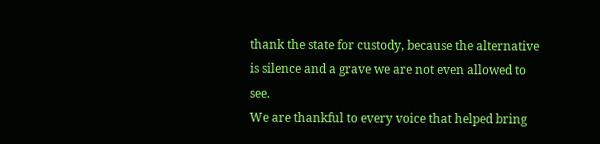thank the state for custody, because the alternative is silence and a grave we are not even allowed to see.
We are thankful to every voice that helped bring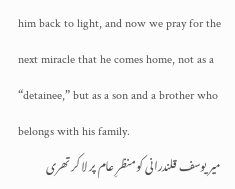him back to light, and now we pray for the next miracle that he comes home, not as a “detainee,” but as a son and a brother who belongs with his family.
میر یوسف قلندرانی کو منظرِ عام پر لا کر تھری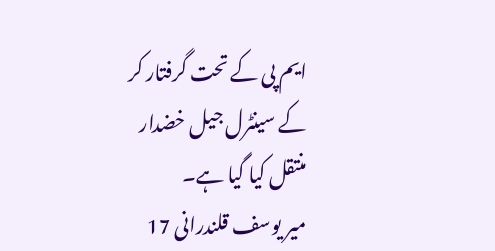ایم پی کے تحت گرفتار کر کے سینٹرل جیل خضدار منتقل کیا گیا ہے۔
میر یوسف قلندرانی 17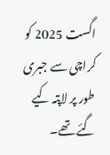اگست 2025 کو کراچی سے جبری طور پر لاپتہ کیے گئے تھے۔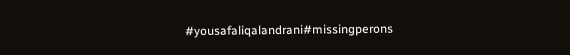#yousafaliqalandrani#missingperons